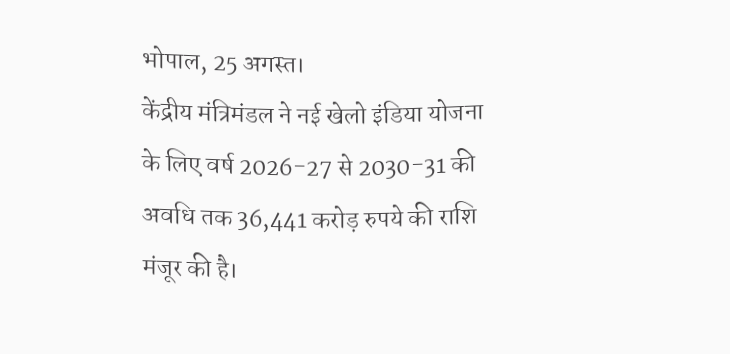भोपाल, 25 अगस्त।
केंद्रीय मंत्रिमंडल ने नई खेलो इंडिया योजना के लिए वर्ष 2026-27 से 2030-31 की अवधि तक 36,441 करोड़ रुपये की राशि मंजूर की है।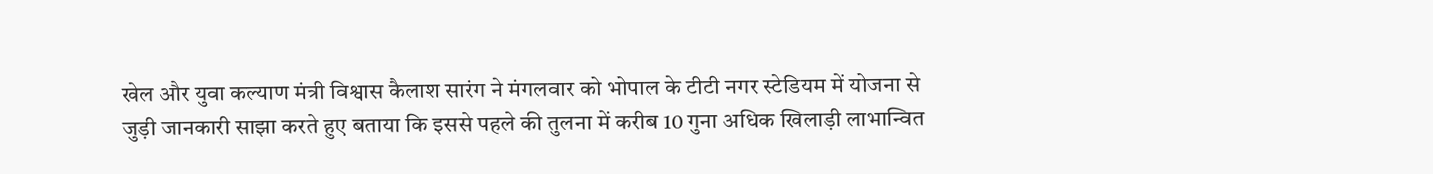खेल और युवा कल्याण मंत्री विश्वास कैलाश सारंग ने मंगलवार को भोपाल के टीटी नगर स्टेडियम में योजना से जुड़ी जानकारी साझा करते हुए बताया कि इससे पहले की तुलना में करीब 10 गुना अधिक खिलाड़ी लाभान्वित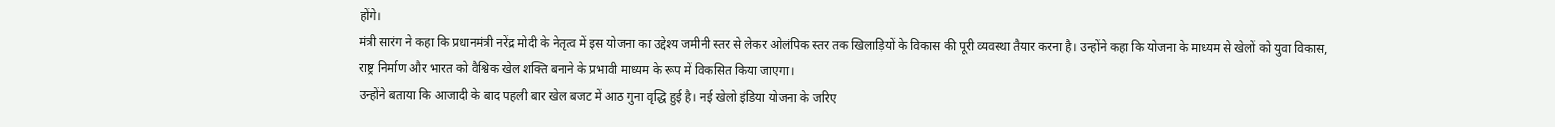होंगे।
मंत्री सारंग ने कहा कि प्रधानमंत्री नरेंद्र मोदी के नेतृत्व में इस योजना का उद्देश्य जमीनी स्तर से लेकर ओलंपिक स्तर तक खिलाड़ियों के विकास की पूरी व्यवस्था तैयार करना है। उन्होंने कहा कि योजना के माध्यम से खेलों को युवा विकास, राष्ट्र निर्माण और भारत को वैश्विक खेल शक्ति बनाने के प्रभावी माध्यम के रूप में विकसित किया जाएगा।
उन्होंने बताया कि आजादी के बाद पहली बार खेल बजट में आठ गुना वृद्धि हुई है। नई खेलो इंडिया योजना के जरिए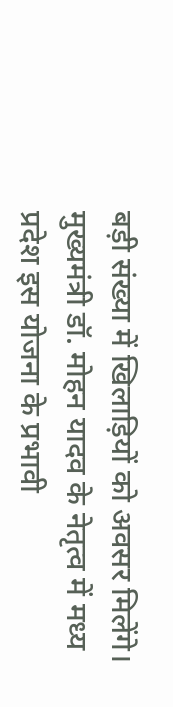बड़ी संख्या में खिलाड़ियों को अवसर मिलेंगे। मुख्यमंत्री डॉ. मोहन यादव के नेतृत्व में मध्य प्रदेश इस योजना के प्रभावी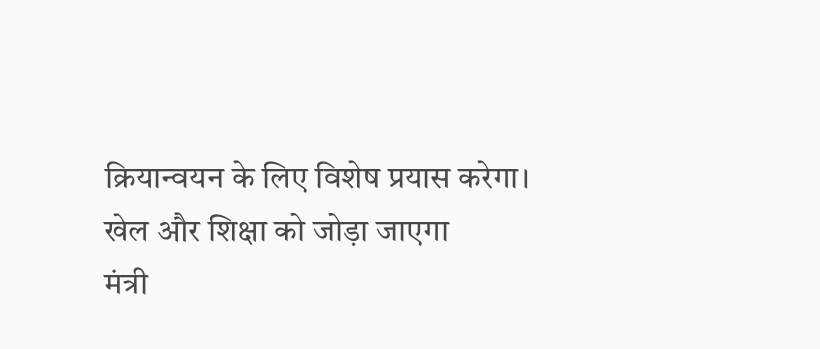क्रियान्वयन के लिए विशेष प्रयास करेगा।
खेल और शिक्षा को जोड़ा जाएगा
मंत्री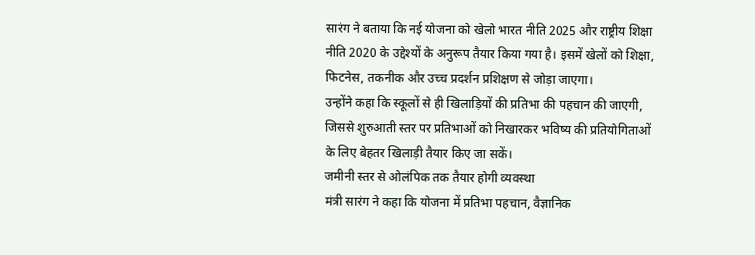सारंग ने बताया कि नई योजना को खेलो भारत नीति 2025 और राष्ट्रीय शिक्षा नीति 2020 के उद्देश्यों के अनुरूप तैयार किया गया है। इसमें खेलों को शिक्षा, फिटनेस, तकनीक और उच्च प्रदर्शन प्रशिक्षण से जोड़ा जाएगा।
उन्होंने कहा कि स्कूलों से ही खिलाड़ियों की प्रतिभा की पहचान की जाएगी, जिससे शुरुआती स्तर पर प्रतिभाओं को निखारकर भविष्य की प्रतियोगिताओं के लिए बेहतर खिलाड़ी तैयार किए जा सकें।
जमीनी स्तर से ओलंपिक तक तैयार होगी व्यवस्था
मंत्री सारंग ने कहा कि योजना में प्रतिभा पहचान, वैज्ञानिक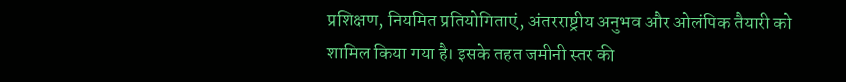प्रशिक्षण, नियमित प्रतियोगिताएं, अंतरराष्ट्रीय अनुभव और ओलंपिक तैयारी को शामिल किया गया है। इसके तहत जमीनी स्तर की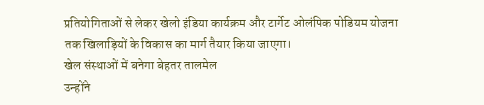प्रतियोगिताओं से लेकर खेलो इंडिया कार्यक्रम और टार्गेट ओलंपिक पोडियम योजना तक खिलाड़ियों के विकास का मार्ग तैयार किया जाएगा।
खेल संस्थाओं में बनेगा बेहतर तालमेल
उन्होंने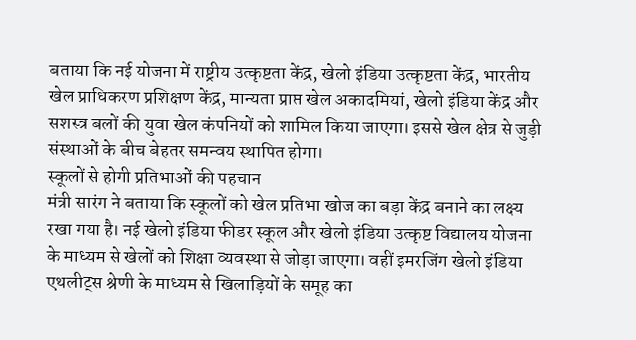बताया कि नई योजना में राष्ट्रीय उत्कृष्टता केंद्र, खेलो इंडिया उत्कृष्टता केंद्र, भारतीय खेल प्राधिकरण प्रशिक्षण केंद्र, मान्यता प्राप्त खेल अकादमियां, खेलो इंडिया केंद्र और सशस्त्र बलों की युवा खेल कंपनियों को शामिल किया जाएगा। इससे खेल क्षेत्र से जुड़ी संस्थाओं के बीच बेहतर समन्वय स्थापित होगा।
स्कूलों से होगी प्रतिभाओं की पहचान
मंत्री सारंग ने बताया कि स्कूलों को खेल प्रतिभा खोज का बड़ा केंद्र बनाने का लक्ष्य रखा गया है। नई खेलो इंडिया फीडर स्कूल और खेलो इंडिया उत्कृष्ट विद्यालय योजना के माध्यम से खेलों को शिक्षा व्यवस्था से जोड़ा जाएगा। वहीं इमरजिंग खेलो इंडिया एथलीट्स श्रेणी के माध्यम से खिलाड़ियों के समूह का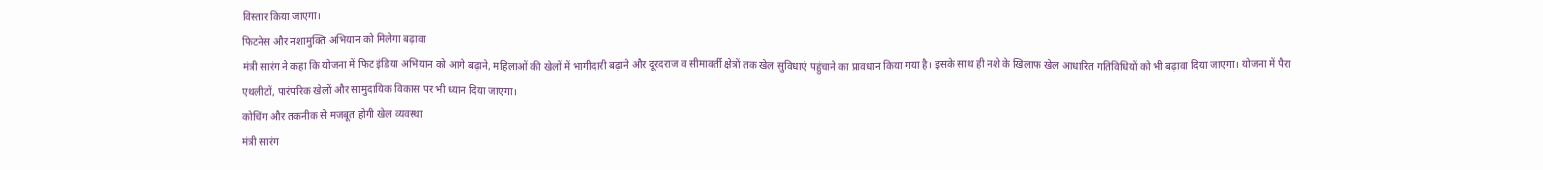विस्तार किया जाएगा।
फिटनेस और नशामुक्ति अभियान को मिलेगा बढ़ावा
मंत्री सारंग ने कहा कि योजना में फिट इंडिया अभियान को आगे बढ़ाने, महिलाओं की खेलों में भागीदारी बढ़ाने और दूरदराज व सीमावर्ती क्षेत्रों तक खेल सुविधाएं पहुंचाने का प्रावधान किया गया है। इसके साथ ही नशे के खिलाफ खेल आधारित गतिविधियों को भी बढ़ावा दिया जाएगा। योजना में पैरा एथलीटों, पारंपरिक खेलों और सामुदायिक विकास पर भी ध्यान दिया जाएगा।
कोचिंग और तकनीक से मजबूत होगी खेल व्यवस्था
मंत्री सारंग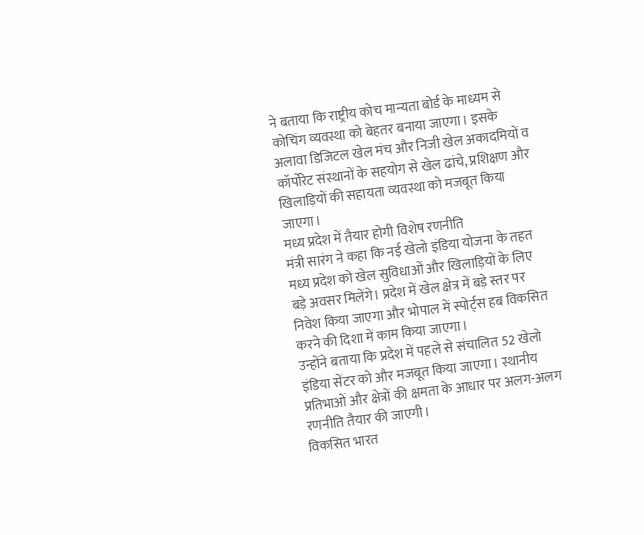ने बताया कि राष्ट्रीय कोच मान्यता बोर्ड के माध्यम से कोचिंग व्यवस्था को बेहतर बनाया जाएगा। इसके अलावा डिजिटल खेल मंच और निजी खेल अकादमियों व कॉर्पोरेट संस्थानों के सहयोग से खेल ढांचे, प्रशिक्षण और खिलाड़ियों की सहायता व्यवस्था को मजबूत किया जाएगा।
मध्य प्रदेश में तैयार होगी विशेष रणनीति
मंत्री सारंग ने कहा कि नई खेलो इंडिया योजना के तहत मध्य प्रदेश को खेल सुविधाओं और खिलाड़ियों के लिए बड़े अवसर मिलेंगे। प्रदेश में खेल क्षेत्र में बड़े स्तर पर निवेश किया जाएगा और भोपाल में स्पोर्ट्स हब विकसित करने की दिशा में काम किया जाएगा।
उन्होंने बताया कि प्रदेश में पहले से संचालित 52 खेलो इंडिया सेंटर को और मजबूत किया जाएगा। स्थानीय प्रतिभाओं और क्षेत्रों की क्षमता के आधार पर अलग-अलग रणनीति तैयार की जाएगी।
विकसित भारत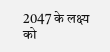2047 के लक्ष्य को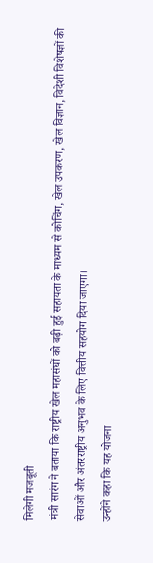मिलेगी मजबूती
मंत्री सारंग ने बताया कि राष्ट्रीय खेल महासंघों को बढ़ी हुई सहायता के माध्यम से कोचिंग, खेल उपकरण, खेल विज्ञान, विदेशी विशेषज्ञों की सेवाओं और अंतरराष्ट्रीय अनुभव के लिए वित्तीय सहयोग दिया जाएगा।
उन्होंने कहा कि यह योजना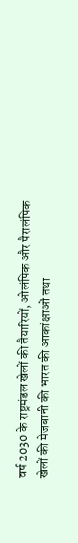वर्ष 2030 के राष्ट्रमंडल खेलों की तैयारियों, ओलंपिक और पैरालंपिक खेलों की मेजबानी की भारत की आकांक्षाओं तथा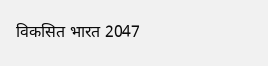विकसित भारत 2047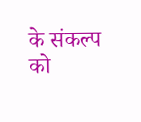के संकल्प को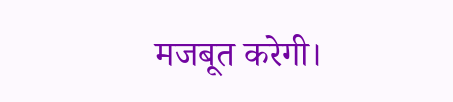मजबूत करेगी।